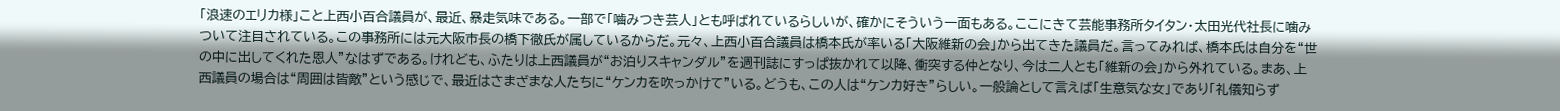「浪速のエリカ様」こと上西小百合議員が、最近、暴走気味である。一部で「嚙みつき芸人」とも呼ばれているらしいが、確かにそういう一面もある。ここにきて芸能事務所タイタン・太田光代社長に噛みついて注目されている。この事務所には元大阪市長の橋下徹氏が属しているからだ。元々、上西小百合議員は橋本氏が率いる「大阪維新の会」から出てきた議員だ。言ってみれば、橋本氏は自分を“世の中に出してくれた恩人”なはずである。けれども、ふたりは上西議員が“お泊りスキャンダル”を週刊誌にすっぱ抜かれて以降、衝突する仲となり、今は二人とも「維新の会」から外れている。まあ、上西議員の場合は“周囲は皆敵”という感じで、最近はさまざまな人たちに“ケンカを吹っかけて”いる。どうも、この人は“ケンカ好き”らしい。一般論として言えば「生意気な女」であり「礼儀知らず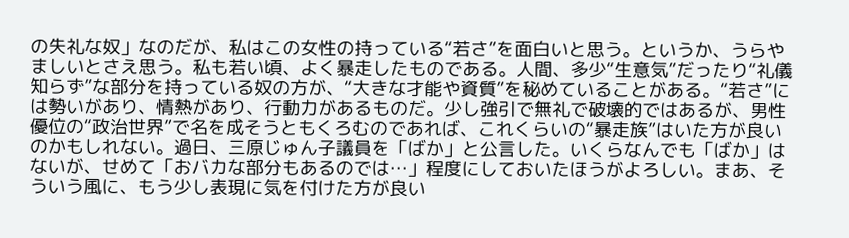の失礼な奴」なのだが、私はこの女性の持っている“若さ”を面白いと思う。というか、うらやましいとさえ思う。私も若い頃、よく暴走したものである。人間、多少“生意気”だったり“礼儀知らず”な部分を持っている奴の方が、“大きな才能や資質”を秘めていることがある。“若さ”には勢いがあり、情熱があり、行動力があるものだ。少し強引で無礼で破壊的ではあるが、男性優位の“政治世界”で名を成そうともくろむのであれば、これくらいの“暴走族”はいた方が良いのかもしれない。過日、三原じゅん子議員を「ばか」と公言した。いくらなんでも「ばか」はないが、せめて「おバカな部分もあるのでは…」程度にしておいたほうがよろしい。まあ、そういう風に、もう少し表現に気を付けた方が良い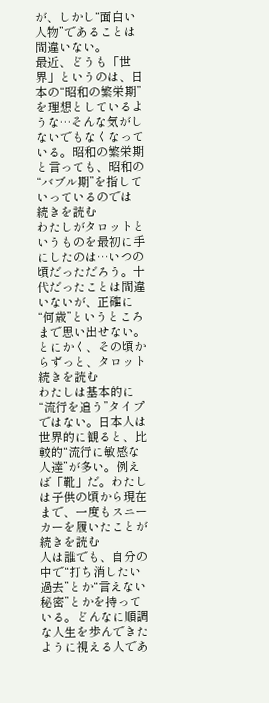が、しかし“面白い人物”であることは間違いない。
最近、どうも「世界」というのは、日本の“昭和の繁栄期”を理想としているような…そんな気がしないでもなくなっている。昭和の繁栄期と言っても、昭和の“バブル期”を指していっているのでは 続きを読む
わたしがタロットというものを最初に手にしたのは…いつの頃だっただろう。十代だったことは間違いないが、正確に“何歳”というところまで思い出せない。とにかく、その頃からずっと、タロット 続きを読む
わたしは基本的に“流行を追う”タイプではない。日本人は世界的に観ると、比較的“流行に敏感な人達”が多い。例えば「靴」だ。わたしは子供の頃から現在まで、一度もスニーカーを履いたことが 続きを読む
人は誰でも、自分の中で“打ち消したい過去”とか“言えない秘密”とかを持っている。どんなに順調な人生を歩んできたように視える人であ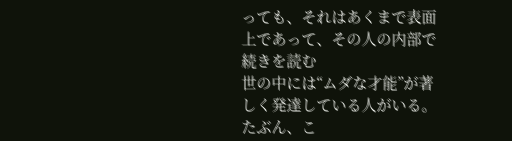っても、それはあくまで表面上であって、その人の内部で 続きを読む
世の中には“ムダな才能”が著しく発達している人がいる。たぶん、こ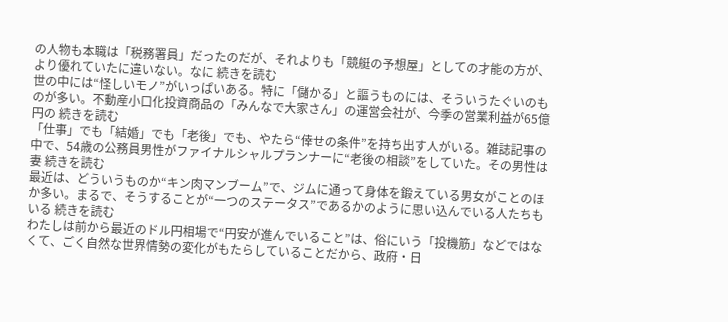の人物も本職は「税務署員」だったのだが、それよりも「競艇の予想屋」としての才能の方が、より優れていたに違いない。なに 続きを読む
世の中には“怪しいモノ”がいっぱいある。特に「儲かる」と謳うものには、そういうたぐいのものが多い。不動産小口化投資商品の「みんなで大家さん」の運営会社が、今季の営業利益が65億円の 続きを読む
「仕事」でも「結婚」でも「老後」でも、やたら“倖せの条件”を持ち出す人がいる。雑誌記事の中で、54歳の公務員男性がファイナルシャルプランナーに“老後の相談”をしていた。その男性は妻 続きを読む
最近は、どういうものか“キン肉マンブーム”で、ジムに通って身体を鍛えている男女がことのほか多い。まるで、そうすることが“一つのステータス”であるかのように思い込んでいる人たちもいる 続きを読む
わたしは前から最近のドル円相場で“円安が進んでいること”は、俗にいう「投機筋」などではなくて、ごく自然な世界情勢の変化がもたらしていることだから、政府・日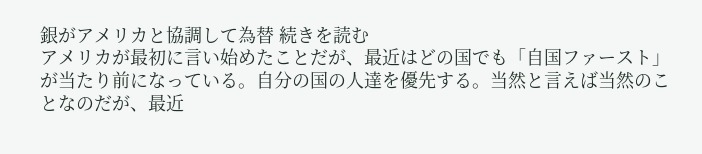銀がアメリカと協調して為替 続きを読む
アメリカが最初に言い始めたことだが、最近はどの国でも「自国ファースト」が当たり前になっている。自分の国の人達を優先する。当然と言えば当然のことなのだが、最近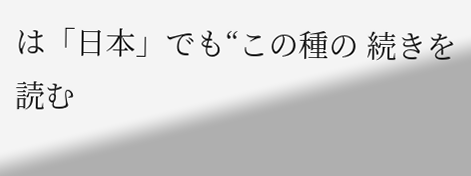は「日本」でも“この種の 続きを読む